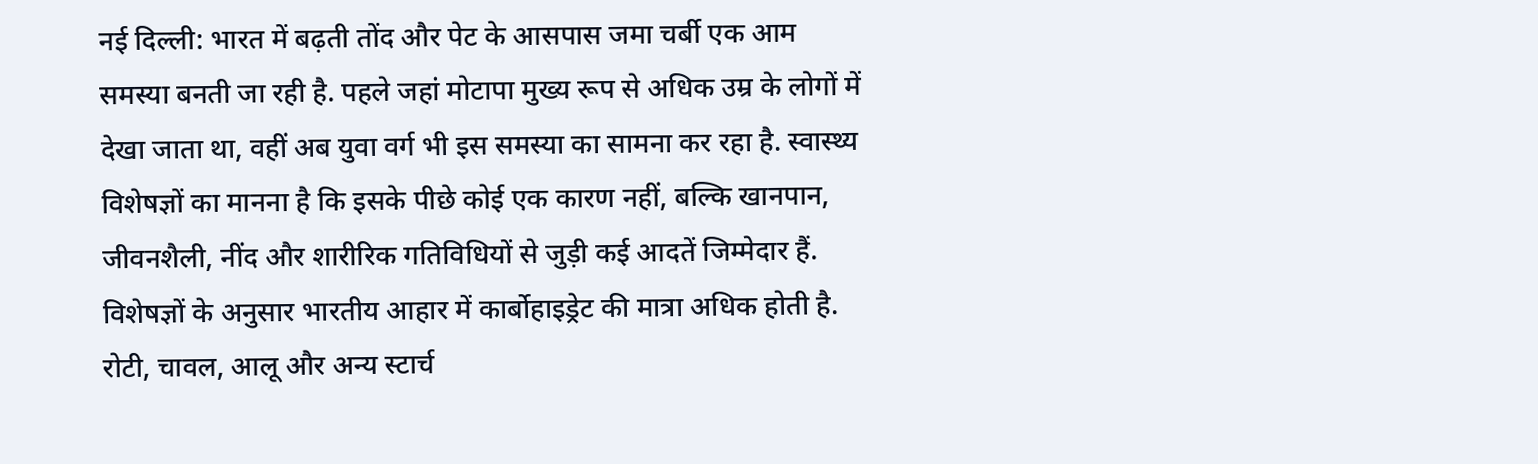नई दिल्ली: भारत में बढ़ती तोंद और पेट के आसपास जमा चर्बी एक आम समस्या बनती जा रही है. पहले जहां मोटापा मुख्य रूप से अधिक उम्र के लोगों में देखा जाता था, वहीं अब युवा वर्ग भी इस समस्या का सामना कर रहा है. स्वास्थ्य विशेषज्ञों का मानना है कि इसके पीछे कोई एक कारण नहीं, बल्कि खानपान, जीवनशैली, नींद और शारीरिक गतिविधियों से जुड़ी कई आदतें जिम्मेदार हैं.
विशेषज्ञों के अनुसार भारतीय आहार में कार्बोहाइड्रेट की मात्रा अधिक होती है. रोटी, चावल, आलू और अन्य स्टार्च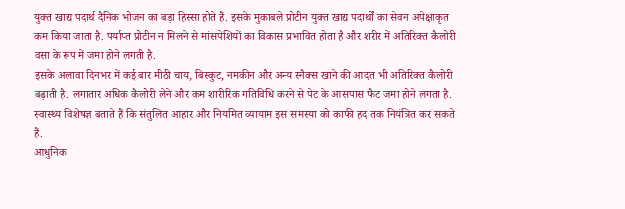युक्त खाद्य पदार्थ दैनिक भोजन का बड़ा हिस्सा होते हैं. इसके मुकाबले प्रोटीन युक्त खाद्य पदार्थों का सेवन अपेक्षाकृत कम किया जाता है. पर्याप्त प्रोटीन न मिलने से मांसपेशियों का विकास प्रभावित होता है और शरीर में अतिरिक्त कैलोरी वसा के रूप में जमा होने लगती है.
इसके अलावा दिनभर में कई बार मीठी चाय, बिस्कुट, नमकीन और अन्य स्नैक्स खाने की आदत भी अतिरिक्त कैलोरी बढ़ाती है. लगातार अधिक कैलोरी लेने और कम शारीरिक गतिविधि करने से पेट के आसपास फैट जमा होने लगता है. स्वास्थ्य विशेषज्ञ बताते हैं कि संतुलित आहार और नियमित व्यायाम इस समस्या को काफी हद तक नियंत्रित कर सकते हैं.
आधुनिक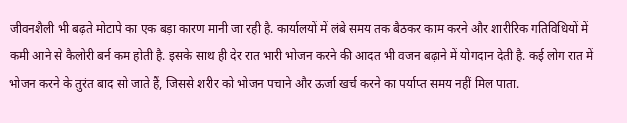जीवनशैली भी बढ़ते मोटापे का एक बड़ा कारण मानी जा रही है. कार्यालयों में लंबे समय तक बैठकर काम करने और शारीरिक गतिविधियों में कमी आने से कैलोरी बर्न कम होती है. इसके साथ ही देर रात भारी भोजन करने की आदत भी वजन बढ़ाने में योगदान देती है. कई लोग रात में भोजन करने के तुरंत बाद सो जाते हैं, जिससे शरीर को भोजन पचाने और ऊर्जा खर्च करने का पर्याप्त समय नहीं मिल पाता.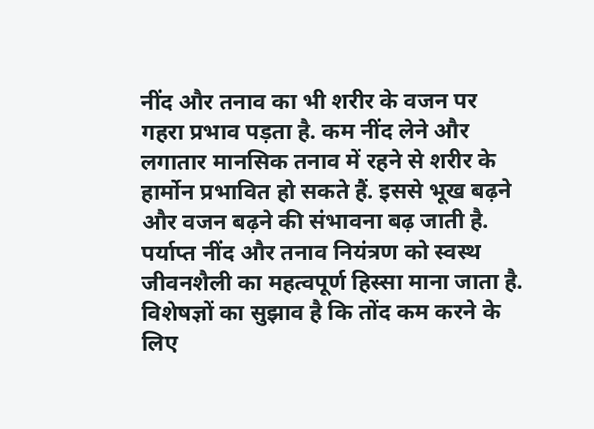नींद और तनाव का भी शरीर के वजन पर गहरा प्रभाव पड़ता है. कम नींद लेने और लगातार मानसिक तनाव में रहने से शरीर के हार्मोन प्रभावित हो सकते हैं. इससे भूख बढ़ने और वजन बढ़ने की संभावना बढ़ जाती है. पर्याप्त नींद और तनाव नियंत्रण को स्वस्थ जीवनशैली का महत्वपूर्ण हिस्सा माना जाता है.
विशेषज्ञों का सुझाव है कि तोंद कम करने के लिए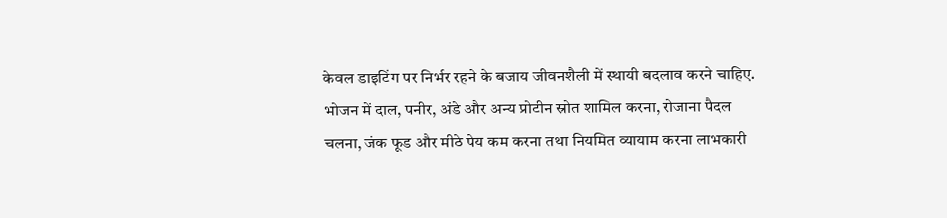केवल डाइटिंग पर निर्भर रहने के बजाय जीवनशैली में स्थायी बदलाव करने चाहिए. भोजन में दाल, पनीर, अंडे और अन्य प्रोटीन स्रोत शामिल करना, रोजाना पैदल चलना, जंक फूड और मीठे पेय कम करना तथा नियमित व्यायाम करना लाभकारी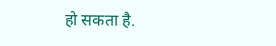हो सकता है.